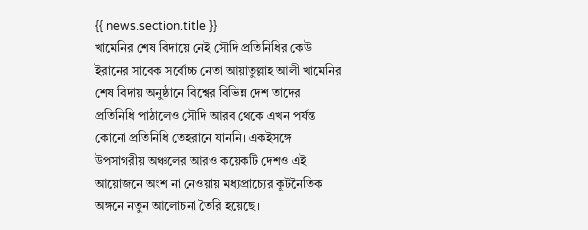{{ news.section.title }}
খামেনির শেষ বিদায়ে নেই সৌদি প্রতিনিধির কেউ
ইরানের সাবেক সর্বোচ্চ নেতা আয়াতুল্লাহ আলী খামেনির শেষ বিদায় অনুষ্ঠানে বিশ্বের বিভিন্ন দেশ তাদের প্রতিনিধি পাঠালেও সৌদি আরব থেকে এখন পর্যন্ত কোনো প্রতিনিধি তেহরানে যাননি। একইসঙ্গে উপসাগরীয় অঞ্চলের আরও কয়েকটি দেশও এই আয়োজনে অংশ না নেওয়ায় মধ্যপ্রাচ্যের কূটনৈতিক অঙ্গনে নতুন আলোচনা তৈরি হয়েছে।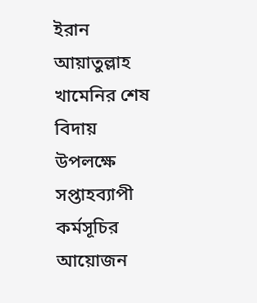ইরান আয়াতুল্লাহ খামেনির শেষ বিদায় উপলক্ষে সপ্তাহব্যাপী কর্মসূচির আয়োজন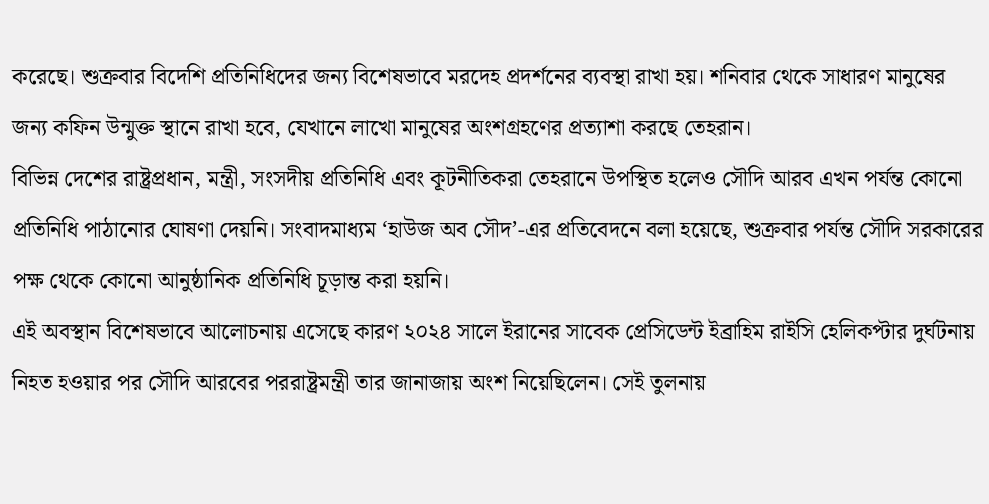করেছে। শুক্রবার বিদেশি প্রতিনিধিদের জন্য বিশেষভাবে মরদেহ প্রদর্শনের ব্যবস্থা রাখা হয়। শনিবার থেকে সাধারণ মানুষের জন্য কফিন উন্মুক্ত স্থানে রাখা হবে, যেখানে লাখো মানুষের অংশগ্রহণের প্রত্যাশা করছে তেহরান।
বিভিন্ন দেশের রাষ্ট্রপ্রধান, মন্ত্রী, সংসদীয় প্রতিনিধি এবং কূটনীতিকরা তেহরানে উপস্থিত হলেও সৌদি আরব এখন পর্যন্ত কোনো প্রতিনিধি পাঠানোর ঘোষণা দেয়নি। সংবাদমাধ্যম ‘হাউজ অব সৌদ’-এর প্রতিবেদনে বলা হয়েছে, শুক্রবার পর্যন্ত সৌদি সরকারের পক্ষ থেকে কোনো আনুষ্ঠানিক প্রতিনিধি চূড়ান্ত করা হয়নি।
এই অবস্থান বিশেষভাবে আলোচনায় এসেছে কারণ ২০২৪ সালে ইরানের সাবেক প্রেসিডেন্ট ইব্রাহিম রাইসি হেলিকপ্টার দুর্ঘটনায় নিহত হওয়ার পর সৌদি আরবের পররাষ্ট্রমন্ত্রী তার জানাজায় অংশ নিয়েছিলেন। সেই তুলনায়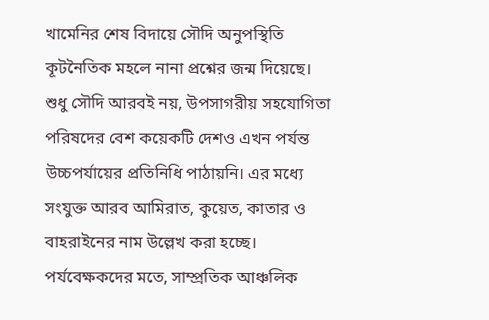খামেনির শেষ বিদায়ে সৌদি অনুপস্থিতি কূটনৈতিক মহলে নানা প্রশ্নের জন্ম দিয়েছে।
শুধু সৌদি আরবই নয়, উপসাগরীয় সহযোগিতা পরিষদের বেশ কয়েকটি দেশও এখন পর্যন্ত উচ্চপর্যায়ের প্রতিনিধি পাঠায়নি। এর মধ্যে সংযুক্ত আরব আমিরাত, কুয়েত, কাতার ও বাহরাইনের নাম উল্লেখ করা হচ্ছে।
পর্যবেক্ষকদের মতে, সাম্প্রতিক আঞ্চলিক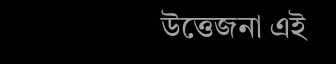উত্তেজনা এই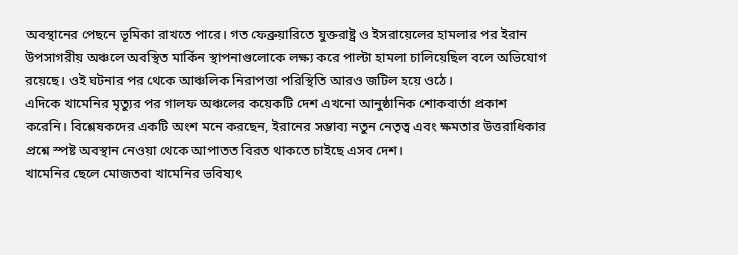অবস্থানের পেছনে ভূমিকা রাখতে পারে। গত ফেব্রুয়ারিতে যুক্তরাষ্ট্র ও ইসরায়েলের হামলার পর ইরান উপসাগরীয় অঞ্চলে অবস্থিত মার্কিন স্থাপনাগুলোকে লক্ষ্য করে পাল্টা হামলা চালিয়েছিল বলে অভিযোগ রয়েছে। ওই ঘটনার পর থেকে আঞ্চলিক নিরাপত্তা পরিস্থিতি আরও জটিল হয়ে ওঠে।
এদিকে খামেনির মৃত্যুর পর গালফ অঞ্চলের কয়েকটি দেশ এখনো আনুষ্ঠানিক শোকবার্তা প্রকাশ করেনি। বিশ্লেষকদের একটি অংশ মনে করছেন, ইরানের সম্ভাব্য নতুন নেতৃত্ব এবং ক্ষমতার উত্তরাধিকার প্রশ্নে স্পষ্ট অবস্থান নেওয়া থেকে আপাতত বিরত থাকতে চাইছে এসব দেশ।
খামেনির ছেলে মোজতবা খামেনির ভবিষ্যৎ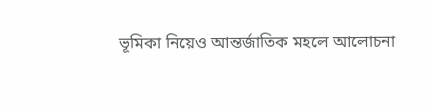ভূমিকা নিয়েও আন্তর্জাতিক মহলে আলোচনা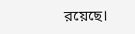রয়েছে।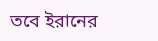তবে ইরানের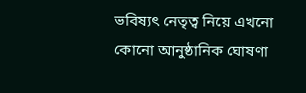ভবিষ্যৎ নেতৃত্ব নিয়ে এখনো কোনো আনুষ্ঠানিক ঘোষণা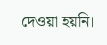দেওয়া হয়নি।